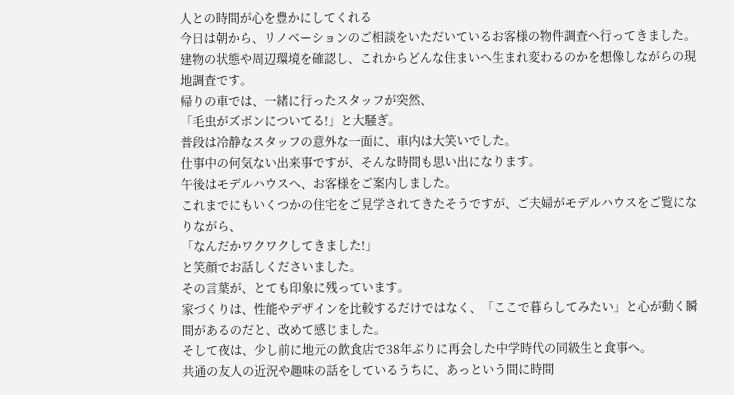人との時間が心を豊かにしてくれる
今日は朝から、リノベーションのご相談をいただいているお客様の物件調査へ行ってきました。
建物の状態や周辺環境を確認し、これからどんな住まいへ生まれ変わるのかを想像しながらの現地調査です。
帰りの車では、一緒に行ったスタッフが突然、
「毛虫がズボンについてる!」と大騒ぎ。
普段は冷静なスタッフの意外な一面に、車内は大笑いでした。
仕事中の何気ない出来事ですが、そんな時間も思い出になります。
午後はモデルハウスへ、お客様をご案内しました。
これまでにもいくつかの住宅をご見学されてきたそうですが、ご夫婦がモデルハウスをご覧になりながら、
「なんだかワクワクしてきました!」
と笑顔でお話しくださいました。
その言葉が、とても印象に残っています。
家づくりは、性能やデザインを比較するだけではなく、「ここで暮らしてみたい」と心が動く瞬間があるのだと、改めて感じました。
そして夜は、少し前に地元の飲食店で38年ぶりに再会した中学時代の同級生と食事へ。
共通の友人の近況や趣味の話をしているうちに、あっという間に時間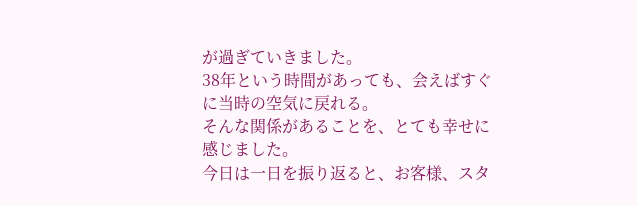が過ぎていきました。
38年という時間があっても、会えばすぐに当時の空気に戻れる。
そんな関係があることを、とても幸せに感じました。
今日は一日を振り返ると、お客様、スタ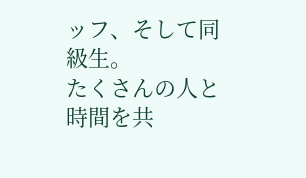ッフ、そして同級生。
たくさんの人と時間を共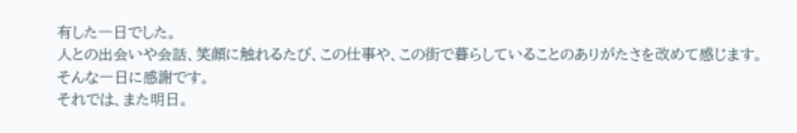有した一日でした。
人との出会いや会話、笑顔に触れるたび、この仕事や、この街で暮らしていることのありがたさを改めて感じます。
そんな一日に感謝です。
それでは、また明日。